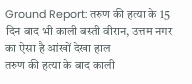Ground Report: तरुण की हत्या के 15 दिन बाद भी काली बस्ती वीरान, उत्तम नगर का ऐसा है आंखों देखा हाल
तरुण की हत्या के बाद काली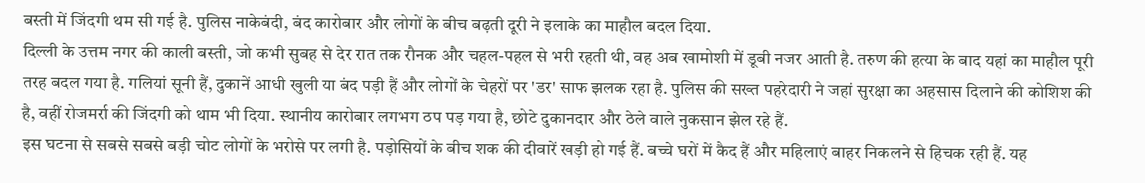बस्ती में जिंदगी थम सी गई है. पुलिस नाकेबंदी, बंद कारोबार और लोगों के बीच बढ़ती दूरी ने इलाके का माहौल बदल दिया.
दिल्ली के उत्तम नगर की काली बस्ती, जो कभी सुबह से देर रात तक रौनक और चहल-पहल से भरी रहती थी, वह अब खामोशी में डूबी नजर आती है. तरुण की हत्या के बाद यहां का माहौल पूरी तरह बदल गया है. गलियां सूनी हैं, दुकानें आधी खुली या बंद पड़ी हैं और लोगों के चेहरों पर 'डर' साफ झलक रहा है. पुलिस की सख्त पहरेदारी ने जहां सुरक्षा का अहसास दिलाने की कोशिश की है, वहीं रोजमर्रा की जिंदगी को थाम भी दिया. स्थानीय कारोबार लगभग ठप पड़ गया है, छोटे दुकानदार और ठेले वाले नुकसान झेल रहे हैं.
इस घटना से सबसे सबसे बड़ी चोट लोगों के भरोसे पर लगी है. पड़ोसियों के बीच शक की दीवारें खड़ी हो गई हैं. बच्चे घरों में कैद हैं और महिलाएं बाहर निकलने से हिचक रही हैं. यह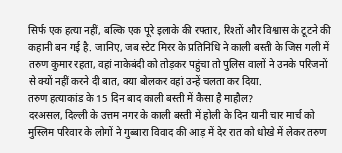सिर्फ एक हत्या नहीं, बल्कि एक पूरे इलाके की रफ्तार, रिश्तों और विश्वास के टूटने की कहानी बन गई है. जानिए, जब स्टेट मिरर के प्रतिनिधि ने काली बस्ती के जिस गली में तरुण कुमार रहता, वहां नाकेबंदी को तोड़कर पहुंचा तो पुलिस वालों ने उनके परिजनों से क्यों नहीं करने दी बात, क्या बोलकर वहां उन्हें चलता कर दिया.
तरुण हत्याकांड के 15 दिन बाद काली बस्ती में कैसा है माहौल?
दरअसल, दिल्ली के उत्तम नगर के काली बस्ती में होली के दिन यानी चार मार्च को मुस्लिम परिवार के लोगों ने गुब्बारा विवाद की आड़ में देर रात को धोखे में लेकर तरुण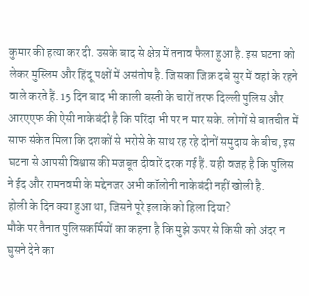कुमार की हत्या कर दी. उसके बाद से क्षेत्र में तनाव फैला हुआ है. इस घटना को लेकर मुस्लिम और हिंदू पक्षों में असंतोष है. जिसका जिक्र दबे सुर में वहां के रहने वाले करते हैं. 15 दिन बाद भी काली बस्ती के चारों तरफ दिल्ली पुलिस और आरएएफ की ऐसी नाकेबंदी है कि परिंदा भी पर न मार सके. लोगों से बातचीत में साफ संकेत मिला कि दशकों से भरोसे के साथ रह रहे दोनों समुदाय के बीच, इस घटना से आपसी विश्वास की मजबूत दीवारें दरक गई हैं. यही वजह है कि पुलिस ने ईद और रामनवमी के मद्देनजर अभी कॉलोनी नाकेबंदी नहीं खोली है.
होली के दिन क्या हुआ था, जिसने पूरे इलाके को हिला दिया?
मौके पर तैनात पुलिसकर्मियों का कहना है कि मुझे ऊपर से किसी को अंदर न घुसने देने का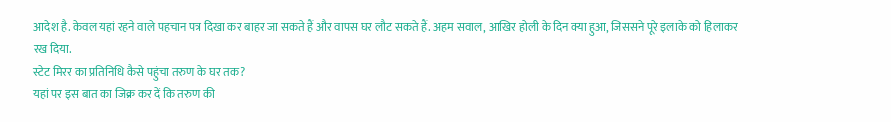आदेश है. केवल यहां रहने वाले पहचान पत्र दिखा कर बाहर जा सकते हैं और वापस घर लौट सकते हैं. अहम सवाल, आखिर होली के दिन क्या हुआ, जिससने पूरे इलाके को हिलाकर रख दिया.
स्टेट मिरर का प्रतिनिधि कैसे पहुंचा तरुण के घर तक?
यहां पर इस बात का जिक्र कर दें कि तरुण की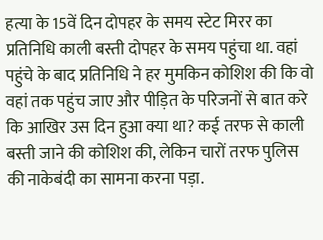हत्या के 15वें दिन दोपहर के समय स्टेट मिरर का प्रतिनिधि काली बस्ती दोपहर के समय पहुंचा था. वहां पहुंचे के बाद प्रतिनिधि ने हर मुमकिन कोशिश की कि वो वहां तक पहुंच जाए और पीड़ित के परिजनों से बात करे कि आखिर उस दिन हुआ क्या था? कई तरफ से काली बस्ती जाने की कोशिश की, लेकिन चारों तरफ पुलिस की नाकेबंदी का सामना करना पड़ा.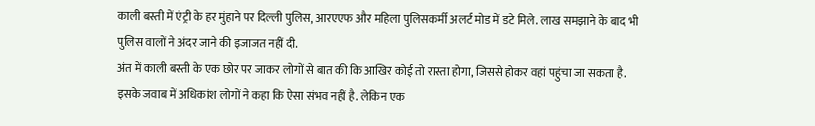काली बस्ती में एंट्री के हर मुंहाने पर दिल्ली पुलिस, आरएएफ और महिला पुलिसकर्मी अलर्ट मोड में डटे मिले. लाख समझाने के बाद भी पुलिस वालों ने अंदर जाने की इजाजत नहीं दी.
अंत में काली बस्ती के एक छोर पर जाकर लोगों से बात की कि आखिर कोई तो रास्ता होगा, जिससे होकर वहां पहुंचा जा सकता है. इसके जवाब में अधिकांश लोगों ने कहा कि ऐसा संभव नहीं है. लेकिन एक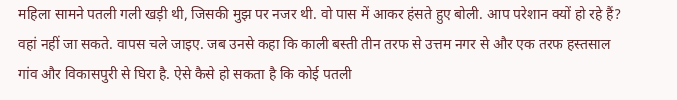महिला सामने पतली गली खड़ी थी, जिसकी मुझ पर नजर थी. वो पास में आकर हंसते हुए बोली. आप परेशान क्यों हो रहे हैं? वहां नहीं जा सकते. वापस चले जाइए. जब उनसे कहा कि काली बस्ती तीन तरफ से उत्तम नगर से और एक तरफ हस्तसाल गांव और विकासपुरी से घिरा है. ऐसे कैसे हो सकता है कि कोई पतली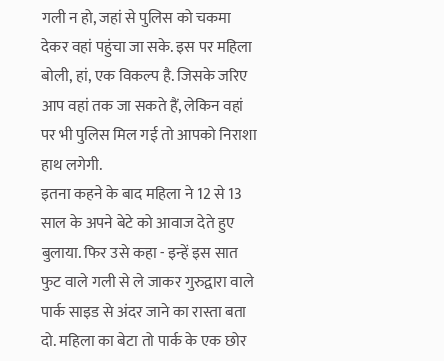गली न हो, जहां से पुलिस को चकमा देकर वहां पहुंचा जा सके. इस पर महिला बोली, हां, एक विकल्प है. जिसके जरिए आप वहां तक जा सकते हैं, लेकिन वहां पर भी पुलिस मिल गई तो आपको निराशा हाथ लगेगी.
इतना कहने के बाद महिला ने 12 से 13 साल के अपने बेटे को आवाज देते हुए बुलाया. फिर उसे कहा - इन्हें इस सात फुट वाले गली से ले जाकर गुरुद्वारा वाले पार्क साइड से अंदर जाने का रास्ता बता दो. महिला का बेटा तो पार्क के एक छोर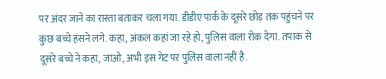पर अंदर जाने का रास्ता बताकर चला गया. डीडीए पार्क के दूसरे छोड़ तक पहुंचने पर कुछ बच्चे हंसने लगे. कहा, अंकल कहां जा रहे हो, पुलिस वाला रोक देगा. तपाक से दूसरे बच्चे ने कहा, जाओ, अभी इस गेट पर पुलिस वाला नहीं है.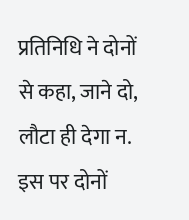प्रतिनिधि ने दोनों से कहा, जाने दो, लौटा ही देगा न. इस पर दोनों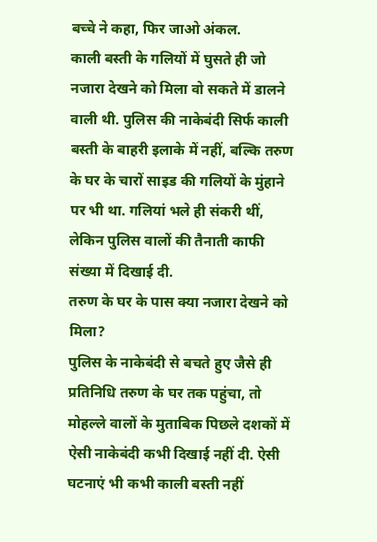बच्चे ने कहा, फिर जाओ अंकल.
काली बस्ती के गलियों में घुसते ही जो नजारा देखने को मिला वो सकते में डालने वाली थी. पुलिस की नाकेबंदी सिर्फ काली बस्ती के बाहरी इलाके में नहीं, बल्कि तरुण के घर के चारों साइड की गलियों के मुंहाने पर भी था. गलियां भले ही संकरी थीं, लेकिन पुलिस वालों की तैनाती काफी संख्या में दिखाई दी.
तरुण के घर के पास क्या नजारा देखने को मिला?
पुलिस के नाकेबंदी से बचते हुए जैसे ही प्रतिनिधि तरुण के घर तक पहुंचा, तो मोहल्ले वालों के मुताबिक पिछले दशकों में ऐसी नाकेबंदी कभी दिखाई नहीं दी. ऐसी घटनाएं भी कभी काली बस्ती नहीं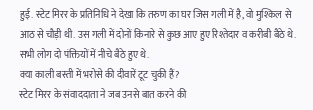हुई. स्टेट मिरर के प्रतिनिधि ने देखा कि तरुण का घर जिस गली में है, वो मुश्किल से आठ से चौड़ी थी. उस गली में दोनों किनारे से कुछ आए हुए रिश्तेदार व करीबी बैठे थे. सभी लोग दो पंक्तियों में नीचे बैठे हुए थे.
क्या काली बस्ती में भरोसे की दीवारें टूट चुकी हैं?
स्टेट मिरर के संवाददाता ने जब उनसे बात करने की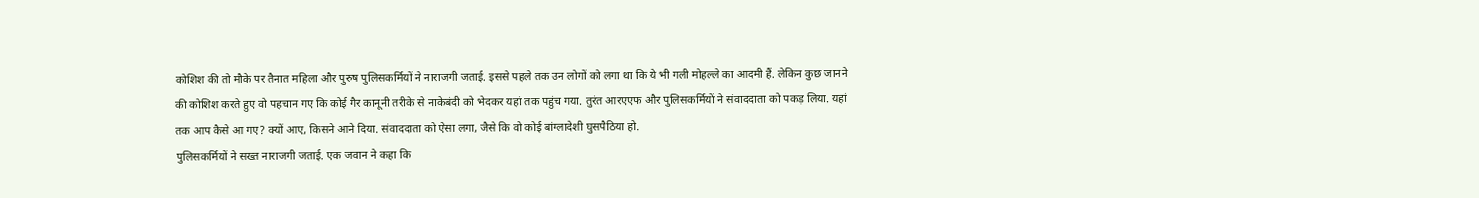कोशिश की तो मौके पर तैनात महिला और पुरुष पुलिसकर्मियों ने नाराजगी जताई. इससे पहले तक उन लोगों को लगा था कि ये भी गली मोहल्ले का आदमी हैं. लेकिन कुछ जानने की कोशिश करते हुए वो पहचान गए कि कोई गैर कानूनी तरीके से नाकेबंदी को भेदकर यहां तक पहुंच गया. तुरंत आरएएफ और पुलिसकर्मियों ने संवाददाता को पकड़ लिया. यहां तक आप कैसे आ गए? क्यों आए, किसने आने दिया. संवाददाता को ऐसा लगा, जैसे कि वो कोई बांग्लादेशी घुसपैठिया हो.
पुलिसकर्मियों ने सख्त नाराजगी जताई. एक जवान ने कहा कि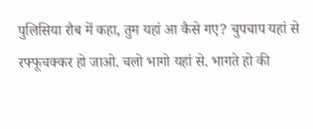पुलिसिया रौब में कहा, तुम यहां आ कैसे गए? चुपचाप यहां से रफ्फूचक्कर हो जाओ. चलो भागो यहां से. भागते हो की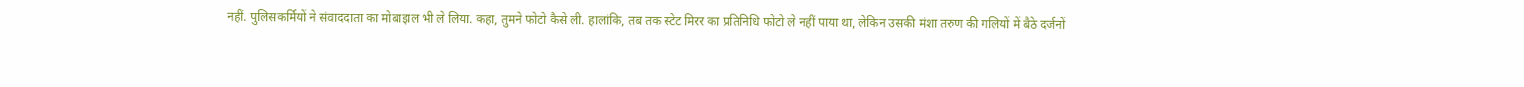नहीं. पुलिसकर्मियों ने संवाददाता का मोबाइाल भी ले लिया. कहा, तुमने फोटो कैसे ली. हालांकि, तब तक स्टेट मिरर का प्रतिनिधि फोटो ले नहीं पाया था, लेकिन उसकी मंशा तरुण की गलियों में बैठे दर्जनों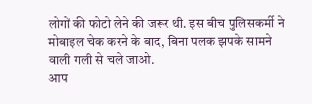लोगों की फोटो लेने की जरूर थी. इस बीच पुलिसकर्मी ने मोबाइल चेक करने के बाद, बिना पलक झपके सामने वाली गली से चले जाओ.
आप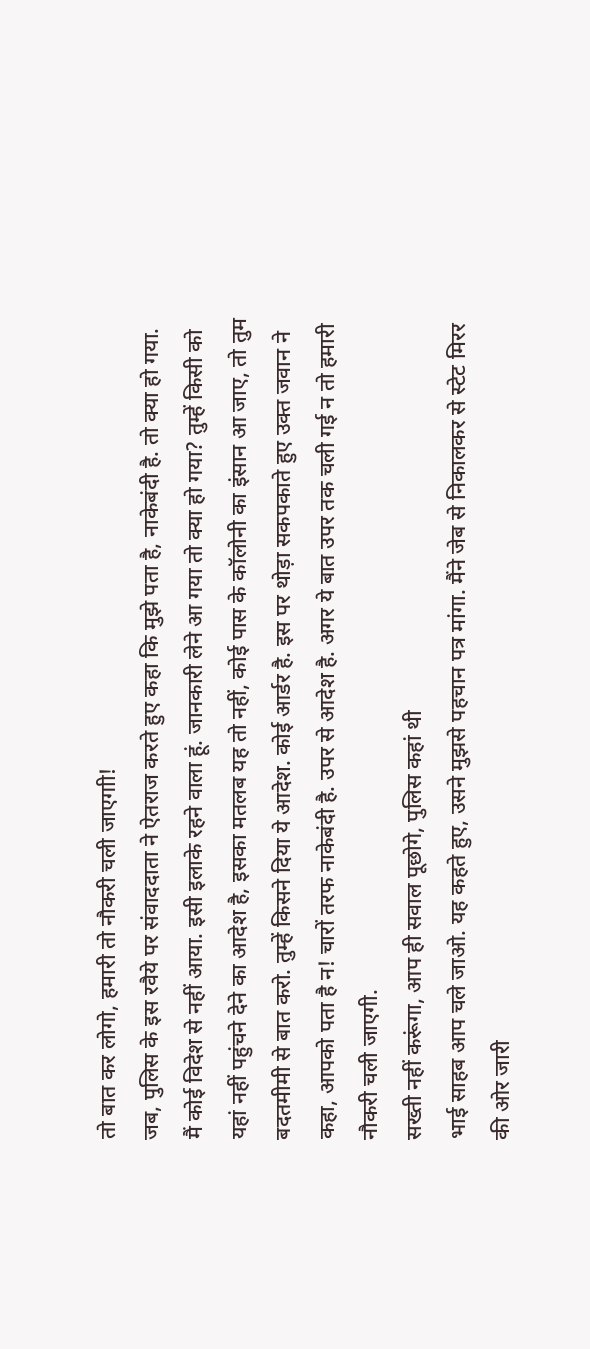तो बात कर लोगो, हमारी तो नौकरी चली जाएगाी!
जब, पुलिस के इस रवैये पर संवाददाता ने ऐतराज करते हुए कहा कि मुझे पता है, नाकेबंदी है. तो क्या हो गया. मैं कोई विदेश से नहीं आया. इसी इलाके रहने वाला हूं. जानकारी लेने आ गया तो क्या हो गया? तुम्हें किसी को यहां नहीं पहुंचने देने का आदेश है, इसका मतलब यह तो नहीं, कोई पास के कॉलोनी का इंसान आ जाए, तो तुम बदतमीमी से बात करो. तुम्हें किसने दिया ये आदेश. कोई आर्डर है. इस पर थोड़ा सकपकाते हुए उक्त जवान ने कहा, आपको पता है न! चारों तरफ नाकेबंदी है. उपर से आदेश है. अगर ये बात उपर तक चली गई न तो हमारी नौकरी चली जाएगी.
सख्ती नहीं करूंगा, आप ही सवाल पूछोगे, पुलिस कहां थी
भाई साहब आप चले जाओ. यह कहते हुए, उसने मुझसे पहचान पत्र मांगा. मैंने जेब से निकालकर से स्टेट मिरर की ओर जारी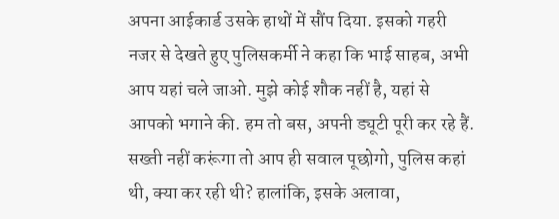अपना आईकार्ड उसके हाथों में सौंप दिया. इसको गहरी नजर से देखते हुए पुलिसकर्मी ने कहा कि भाई साहब, अभी आप यहां चले जाओ. मुझे कोई शौक नहीं है, यहां से आपको भगाने की. हम तो बस, अपनी ड्यूटी पूरी कर रहे हैं. सख्ती नहीं करूंगा तो आप ही सवाल पूछोगो, पुलिस कहां थी, क्या कर रही थी? हालांकि, इसके अलावा,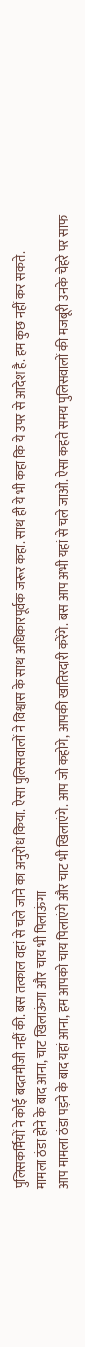पुलिसकर्मियों ने कोई बदतमीजी नहीं की. बस तत्काल वहां से चले जाने का अनुरोध किया. ऐसा पुलिसवालों ने विश्वास के साथ अधिकारपूर्वक जरूर कहा. साथ ही ये भी कहा कि ये उपर से आदेश है. हम कुछ नहीं कर सकते.
मामला ठंडा होने के बाद आना, चाट खिलाऊंगा और चाय भी पिलाऊंगा
आप मामला ठंडा पड़ने के बाद यहां आना, हम आपको चाय पिलाएंगे और चाट भी खिलाएंगे. आप जो कहोगे, आपकी खातिरदारी करेंगे. बस आप अभी यहां से चले जाओ. ऐसा कहते समय पुलिसवालों की मजबूरी उनके चेहरे पर साफ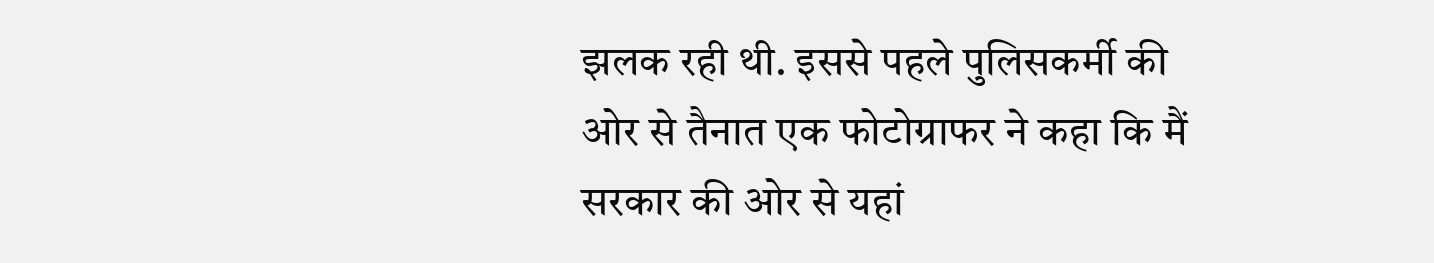झलक रही थी. इससे पहले पुलिसकर्मी की ओर से तैनात एक फोटोग्राफर ने कहा कि मैं सरकार की ओर से यहां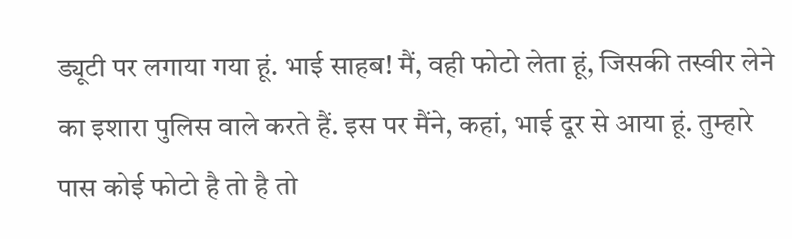ड्यूटी पर लगाया गया हूं. भाई साहब! मैं, वही फोटो लेता हूं, जिसकी तस्वीर लेने का इशारा पुलिस वाले करते हैं. इस पर मैंने, कहां, भाई दूर से आया हूं. तुम्हारे पास कोई फोटो है तो है तो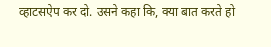व्हाटसऐप कर दो. उसने कहा कि, क्या बात करते हो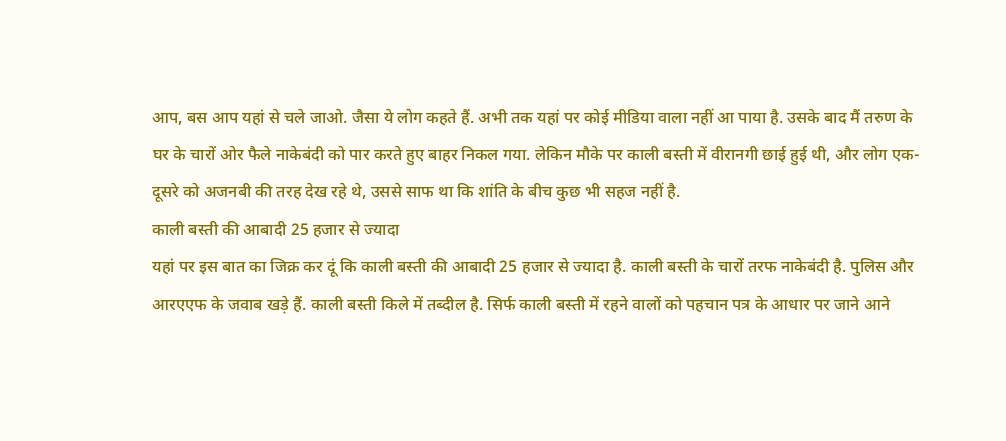आप, बस आप यहां से चले जाओ. जैसा ये लोग कहते हैं. अभी तक यहां पर कोई मीडिया वाला नहीं आ पाया है. उसके बाद मैं तरुण के घर के चारों ओर फैले नाकेबंदी को पार करते हुए बाहर निकल गया. लेकिन मौके पर काली बस्ती में वीरानगी छाई हुई थी, और लोग एक-दूसरे को अजनबी की तरह देख रहे थे, उससे साफ था कि शांति के बीच कुछ भी सहज नहीं है.
काली बस्ती की आबादी 25 हजार से ज्यादा
यहां पर इस बात का जिक्र कर दूं कि काली बस्ती की आबादी 25 हजार से ज्यादा है. काली बस्ती के चारों तरफ नाकेबंदी है. पुलिस और आरएएफ के जवाब खड़े हैं. काली बस्ती किले में तब्दील है. सिर्फ काली बस्ती में रहने वालों को पहचान पत्र के आधार पर जाने आने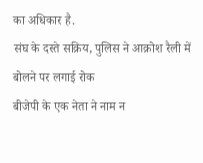का अधिकार है.
संघ के दस्ते सक्रिय, पुलिस ने आक्रोश रैली में बोलने पर लगाई रोक
बीजेपी के एक नेता ने नाम न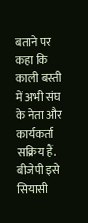बताने पर कहा कि काली बस्ती में अभी संघ के नेता और कार्यकर्ता सक्रिय हैं. बीजेपी इसे सियासी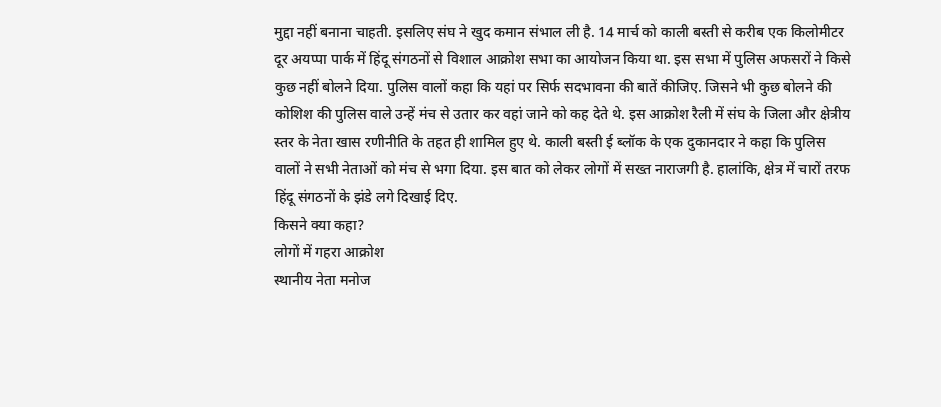मुद्दा नहीं बनाना चाहती. इसलिए संघ ने खुद कमान संभाल ली है. 14 मार्च को काली बस्ती से करीब एक किलोमीटर दूर अयप्पा पार्क में हिंदू संगठनों से विशाल आक्रोश सभा का आयोजन किया था. इस सभा में पुलिस अफसरों ने किसे कुछ नहीं बोलने दिया. पुलिस वालों कहा कि यहां पर सिर्फ सदभावना की बातें कीजिए. जिसने भी कुछ बोलने की कोशिश की पुलिस वाले उन्हें मंच से उतार कर वहां जाने को कह देते थे. इस आक्रोश रैली में संघ के जिला और क्षेत्रीय स्तर के नेता खास रणीनीति के तहत ही शामिल हुए थे. काली बस्ती ई ब्लॉक के एक दुकानदार ने कहा कि पुलिस वालों ने सभी नेताओं को मंच से भगा दिया. इस बात को लेकर लोगों में सख्त नाराजगी है. हालांकि, क्षेत्र में चारों तरफ हिंदू संगठनों के झंडे लगे दिखाई दिए.
किसने क्या कहा?
लोगों में गहरा आक्रोश
स्थानीय नेता मनोज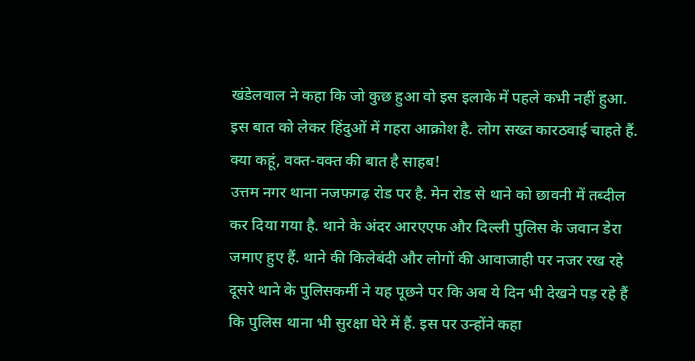खंडेलवाल ने कहा कि जो कुछ हुआ वो इस इलाके में पहले कभी नहीं हुआ. इस बात को लेकर हिंदुओं में गहरा आक्रोश है. लोग सख्त कारठवाई चाहते हैं.
क्या कहूं, वक्त-वक्त की बात है साहब!
उत्तम नगर थाना नजफगढ़ रोड पर है. मेन रोड से थाने को छावनी में तब्दील कर दिया गया है. थाने के अंदर आरएएफ और दिल्ली पुलिस के जवान डेरा जमाए हुए हैं. थाने की किलेबंदी और लोगों की आवाजाही पर नजर रख रहे दूसरे थाने के पुलिसकर्मी ने यह पूछने पर कि अब ये दिन भी देखने पड़ रहे हैं कि पुलिस थाना भी सुरक्षा घेरे में हैं. इस पर उन्होंने कहा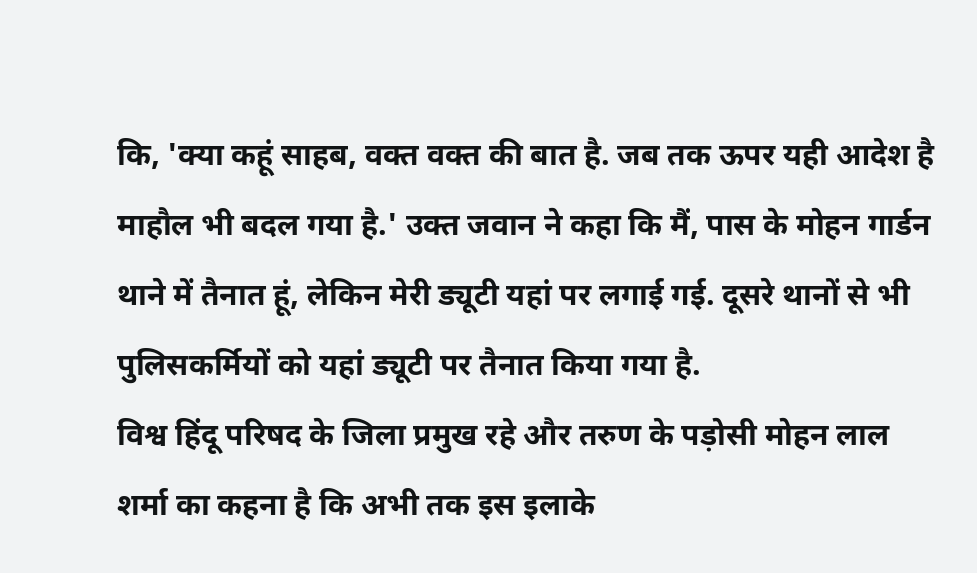कि, 'क्या कहूं साहब, वक्त वक्त की बात है. जब तक ऊपर यही आदेश है माहौल भी बदल गया है.' उक्त जवान ने कहा कि मैं, पास के मोहन गार्डन थाने में तैनात हूं, लेकिन मेरी ड्यूटी यहां पर लगाई गई. दूसरे थानों से भी पुलिसकर्मियों को यहां ड्यूटी पर तैनात किया गया है.
विश्व हिंदू परिषद के जिला प्रमुख रहे और तरुण के पड़ोसी मोहन लाल शर्मा का कहना है कि अभी तक इस इलाके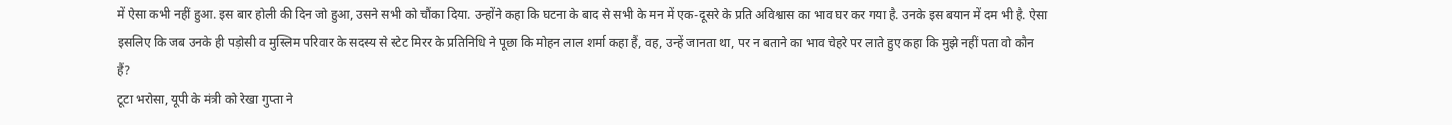में ऐसा कभी नहीं हुआ. इस बार होली की दिन जो हुआ, उसने सभी को चौंका दिया. उन्होंने कहा कि घटना के बाद से सभी के मन में एक-दूसरे के प्रति अविश्वास का भाव घर कर गया है. उनके इस बयान में दम भी है. ऐसा इसलिए कि जब उनके ही पड़ोसी व मुस्लिम परिवार के सदस्य से स्टेट मिरर के प्रतिनिधि ने पूछा कि मोहन लाल शर्मा कहा हैं, वह, उन्हें जानता था, पर न बताने का भाव चेहरे पर लाते हुए कहा कि मुझे नहीं पता वो कौन हैं?
टूटा भरोसा, यूपी के मंत्री को रेखा गुप्ता ने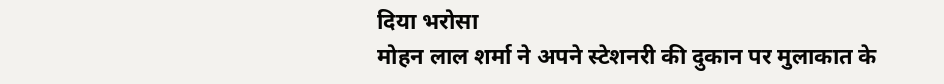दिया भरोसा
मोहन लाल शर्मा ने अपने स्टेशनरी की दुकान पर मुलाकात के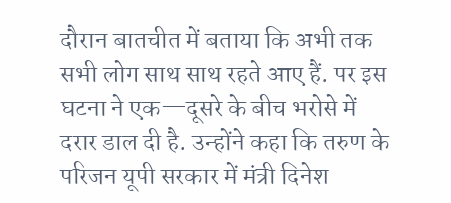दौरान बातचीत में बताया कि अभी तक सभी लोग साथ साथ रहते आए हैं. पर इस घटना ने एक—दूसरे के बीच भरोसे में दरार डाल दी है. उन्होंने कहा कि तरुण के परिजन यूपी सरकार में मंत्री दिनेश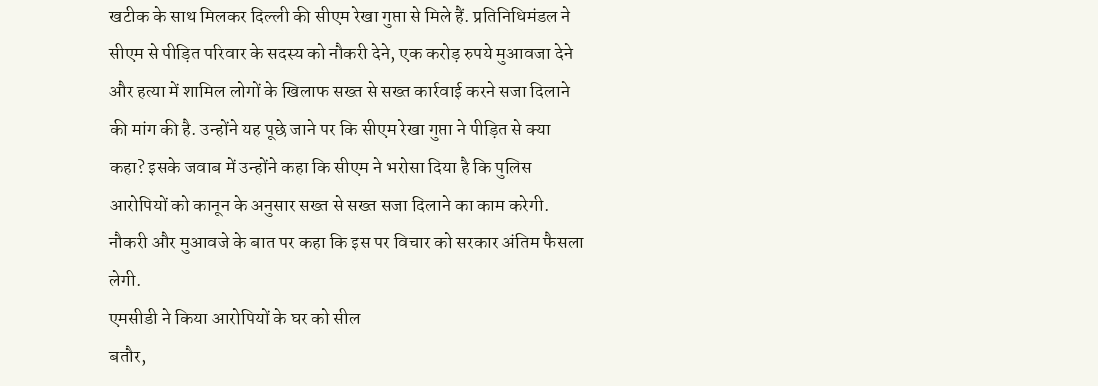खटीक के साथ मिलकर दिल्ली की सीएम रेखा गुप्ता से मिले हैं. प्रतिनिधिमंडल ने सीएम से पीड़ित परिवार के सदस्य को नौकरी देने, एक करोड़ रुपये मुआवजा देने और हत्या में शामिल लोगों के खिलाफ सख्त से सख्त कार्रवाई करने सजा दिलाने की मांग की है. उन्होंने यह पूछे जाने पर कि सीएम रेखा गुप्ता ने पीड़ित से क्या कहा? इसके जवाब में उन्होंने कहा कि सीएम ने भरोसा दिया है कि पुलिस आरोपियों को कानून के अनुसार सख्त से सख्त सजा दिलाने का काम करेगी. नौकरी और मुआवजे के बात पर कहा कि इस पर विचार को सरकार अंतिम फैसला लेगी.
एमसीडी ने किया आरोपियों के घर को सील
बतौर,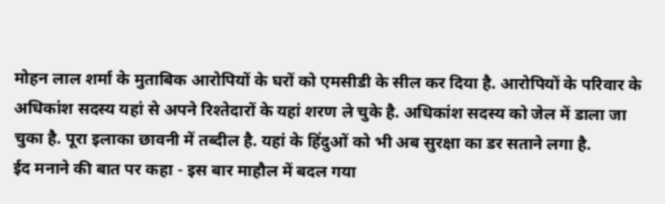मोहन लाल शर्मा के मुताबिक आरोपियों के घरों को एमसीडी के सील कर दिया है. आरोपियों के परिवार के अधिकांश सदस्य यहां से अपने रिश्तेदारों के यहां शरण ले चुके है. अधिकांश सदस्य को जेल में डाला जा चुका है. पूरा इलाका छावनी में तब्दील है. यहां के हिंदुओं को भी अब सुरक्षा का डर सताने लगा है.
ईद मनाने की बात पर कहा - इस बार माहौल में बदल गया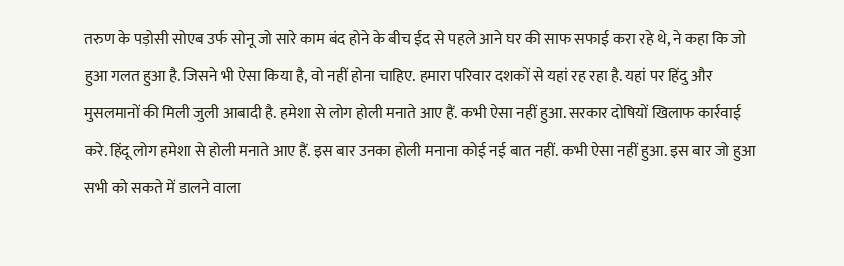तरुण के पड़ोसी सोएब उर्फ सोनू जो सारे काम बंद होने के बीच ईद से पहले आने घर की साफ सफाई करा रहे थे, ने कहा कि जो हुआ गलत हुआ है. जिसने भी ऐसा किया है, वो नहीं होना चाहिए. हमारा परिवार दशकों से यहां रह रहा है. यहां पर हिंदु और मुसलमानों की मिली जुली आबादी है. हमेशा से लोग होली मनाते आए हैं. कभी ऐसा नहीं हुआ. सरकार दोषियों खिलाफ कार्रवाई करे. हिंदू लोग हमेशा से होली मनाते आए हैं. इस बार उनका होली मनाना कोई नई बात नहीं. कभी ऐसा नहीं हुआ. इस बार जो हुआ सभी को सकते में डालने वाला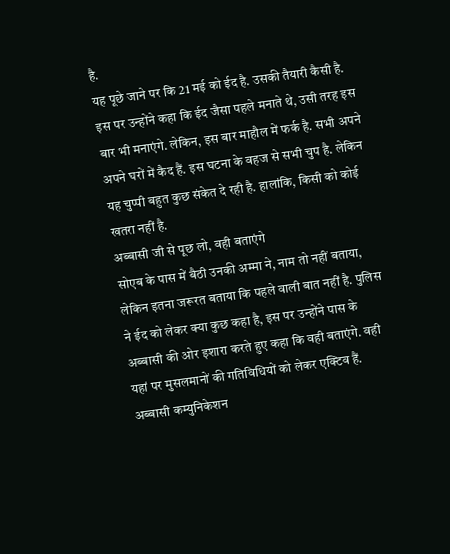है.
यह पूछे जाने पर कि 21 मई को ईद है. उसकी तैयारी कैसी है. इस पर उन्होंने कहा कि ईद जैसा पहले मनाते थे, उसी तरह इस बार भी मनाएंगे. लेकिन, इस बार माहौल में फर्क है. सभी अपने अपने घरों में कैद हैं. इस घटना के वहज से सभी चुप है. लेकिन यह चुप्पी बहुत कुछ संकेत दे रही है. हालांकि, किसी को कोई खतरा नहीं है.
अब्बासी जी से पूछ लो, वही बताएंगे
सोएब के पास में बैठी उनकी अम्मा ने, नाम तो नहीं बताया, लेकिन इतना जरूरत बताया कि पहले वाली बात नहीं है. पुलिस ने ईद को लेकर क्या कुछ कहा है, इस पर उन्होंने पास के अब्बासी की ओर इशारा करते हुए कहा कि वही बताएंगे. वही यहां पर मुसलमानों की गतिविधियों को लेकर एक्टिव हैं. अब्बासी कम्युनिकेशन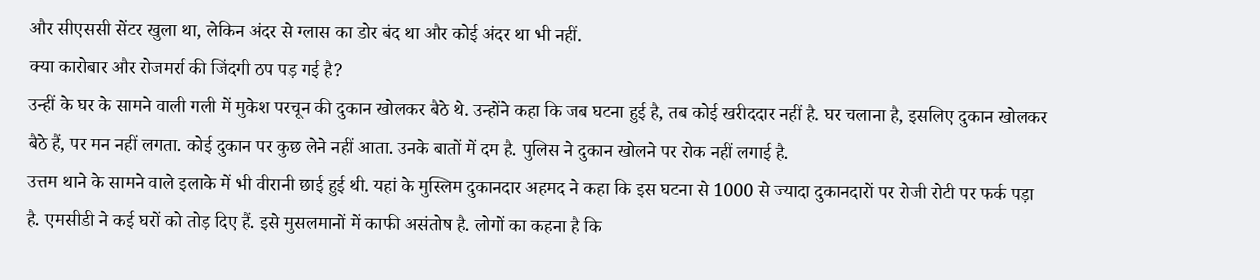और सीएससी सेंटर खुला था, लेकिन अंदर से ग्लास का डोर बंद था और कोई अंदर था भी नहीं.
क्या कारोबार और रोजमर्रा की जिंदगी ठप पड़ गई है?
उन्हीं के घर के सामने वाली गली में मुकेश परचून की दुकान खोलकर बैठे थे. उन्होंने कहा कि जब घटना हुई है, तब कोई खरीददार नहीं है. घर चलाना है, इसलिए दुकान खोलकर बैठे हैं, पर मन नहीं लगता. कोई दुकान पर कुछ लेने नहीं आता. उनके बातों में दम है. पुलिस ने दुकान खोलने पर रोक नहीं लगाई है.
उत्तम थाने के सामने वाले इलाके में भी वीरानी छाई हुई थी. यहां के मुस्लिम दुकानदार अहमद ने कहा कि इस घटना से 1000 से ज्यादा दुकानदारों पर रोजी रोटी पर फर्क पड़ा है. एमसीडी ने कई घरों को तोड़ दिए हैं. इसे मुसलमानों में काफी असंतोष है. लोगों का कहना है कि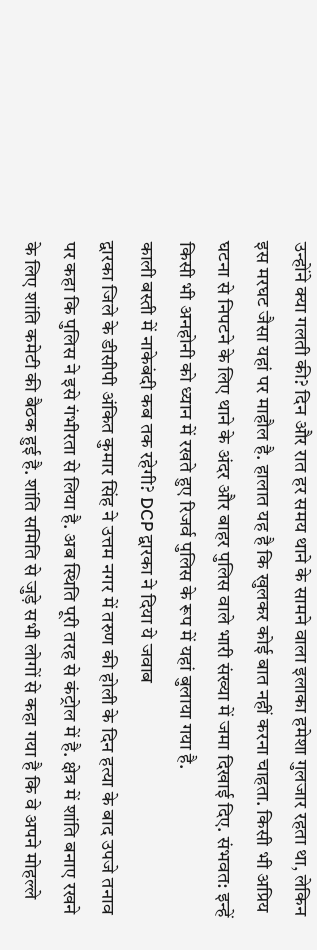उन्होंने क्या गलती की? दिन और रात हर समय थाने के सामने वाला इलाका हमेशा गुलजार रहता था, लेकिन इस मरघट जैसा यहां पर माहौल है. हालात यह है कि खुलकर कोई बात नहीं करना चाहता. किसी भी अप्रिय घटना से निपटने के लिए थाने के अंदर और बाहर पुलिस वाले भारी संख्या में जमा दिखाई दिए. संभवत: इन्हें किसी भी अनहोनी को ध्यान में रखते हुए रिजर्व पुलिस के रूप में यहां बुलाया गया है.
काली बस्ती में नाकेबंदी कब तक रहेगी? DCP द्वारका ने दिया ये जवाब
द्वारका जिले के डीसीपी अंकित कुमार सिंह ने उत्तम नगर में तरुण की होली के दिन हत्या के बाद उपजे तनाव पर कहा कि पुलिस ने इसे गंभीरता से लिया है. अब स्थिति पूरी तरह से कंट्रोल में है. क्षेत्र में शांति बनाए रखने के लिए शांति कमेटी की बैठक हुई है. शांति समिति से जुड़े सभी लोगों से कहा गया है कि वे अपने मोहल्ले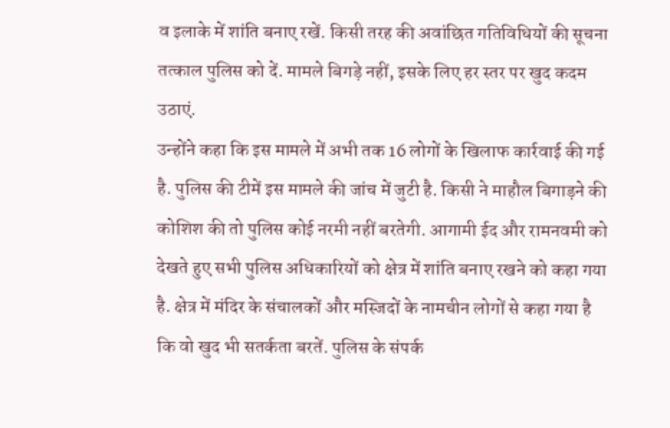व इलाके में शांति बनाए रखें. किसी तरह की अवांछित गतिविधियों की सूचना तत्काल पुलिस को दें. मामले बिगड़े नहीं, इसके लिए हर स्तर पर खुद कदम उठाएं.
उन्होंने कहा कि इस मामले में अभी तक 16 लोगों के खिलाफ कार्रवाई की गई है. पुलिस की टीमें इस मामले की जांच में जुटी है. किसी ने माहौल बिगाड़ने की कोशिश की तो पुलिस कोई नरमी नहीं बरतेगी. आगामी ईद और रामनवमी को देखते हुए सभी पुलिस अधिकारियों को क्षेत्र में शांति बनाए रखने को कहा गया है. क्षेत्र में मंदिर के संचालकों और मस्जिदों के नामचीन लोगों से कहा गया है कि वो खुद भी सतर्कता बरतें. पुलिस के संपर्क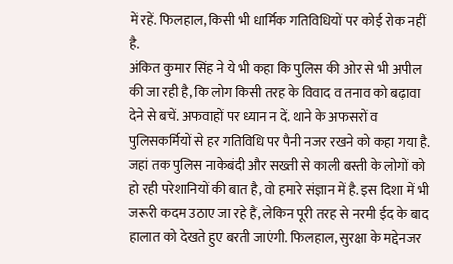में रहें. फिलहाल, किसी भी धार्मिक गतिविधियों पर कोई रोक नहीं है.
अंकित कुमार सिंह ने ये भी कहा कि पुलिस की ओर से भी अपील की जा रही है, कि लोग किसी तरह के विवाद व तनाव को बढ़ावा देने से बचें. अफवाहों पर ध्यान न दें. थाने के अफसरों व पुलिसकर्मियों से हर गतिविधि पर पैनी नजर रखने को कहा गया है. जहां तक पुलिस नाकेबंदी और सख्ती से काली बस्ती के लोगों को हो रही परेशानियों की बात है, वो हमारे संज्ञान में है. इस दिशा में भी जरूरी कदम उठाए जा रहे हैं, लेकिन पूरी तरह से नरमी ईद के बाद हालात को देखते हुए बरती जाएंगी. फिलहाल, सुरक्षा के मद्देनजर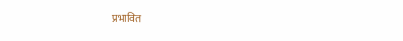प्रभावित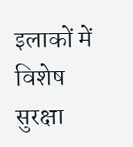इलाकों में विशेष सुरक्षा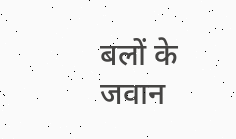बलों के जवान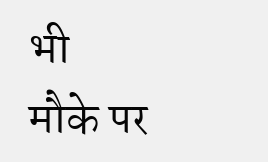भी मौके पर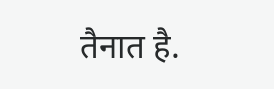तैनात है.